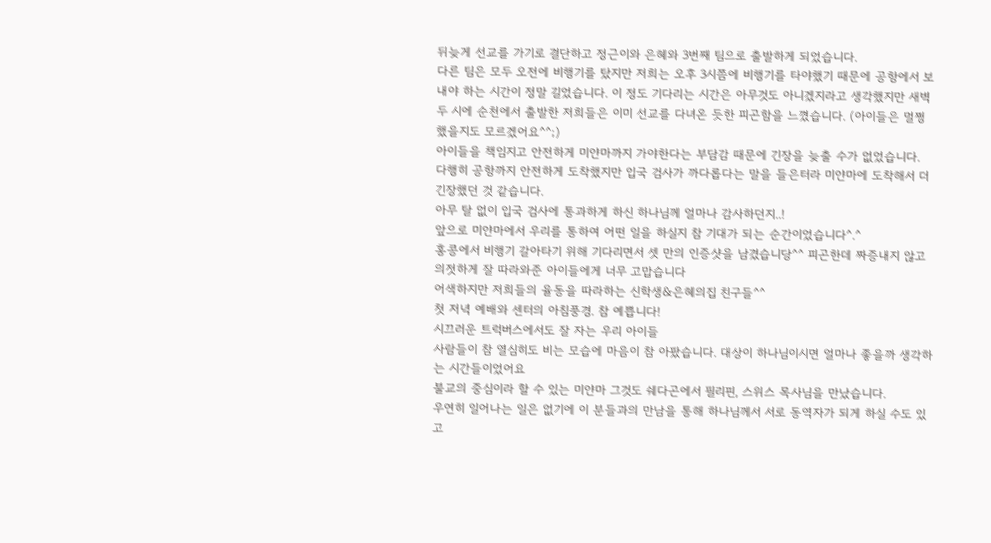뒤늦게 선교를 가기로 결단하고 정근이와 은혜와 3번째 팀으로 출발하게 되었습니다.
다른 팀은 모두 오전에 비행기를 탔지만 저희는 오후 3시쯤에 비행기를 타야했기 때문에 공항에서 보내야 하는 시간이 정말 길었습니다. 이 정도 기다리는 시간은 아무것도 아니겠지라고 생각했지만 새벽 두 시에 순천에서 출발한 저희들은 이미 선교를 다녀온 듯한 피곤함을 느꼈습니다. (아이들은 멀쩡했을지도 모르겠어요^^;)
아이들을 책임지고 안전하게 미얀마까지 가야한다는 부담감 때문에 긴장을 늦출 수가 없었습니다.
다행히 공항까지 안전하게 도착했지만 입국 검사가 까다롭다는 말을 들은터라 미얀마에 도착해서 더 긴장했던 것 같습니다.
아무 탈 없이 입국 검사에 통과하게 하신 하나님께 얼마나 감사하던지..!
앞으로 미얀마에서 우리를 통하여 어떤 일을 하실지 참 기대가 되는 순간이었습니다^.^
홍콩에서 비행기 갈아타기 위해 기다리면서 셋 만의 인증샷을 남겼습니당^^ 피곤한데 짜증내지 않고 의젓하게 잘 따라와준 아이들에게 너무 고맙습니다
어색하지만 저희들의 율동을 따라하는 신학생&은혜의집 친구들^^
첫 저녁 예배와 센터의 아침풍경. 참 예쁩니다!
시끄러운 트럭버스에서도 잘 자는 우리 아이들
사람들이 참 열심히도 비는 모습에 마음이 참 아팠습니다. 대상이 하나님이시면 얼마나 좋을까 생각하는 시간들이었어요
불교의 중심이라 할 수 있는 미얀마 그것도 쉐다곤에서 필리핀, 스위스 목사님을 만났습니다.
우연히 일어나는 일은 없기에 이 분들과의 만남을 통해 하나님께서 서로 동역자가 되게 하실 수도 있고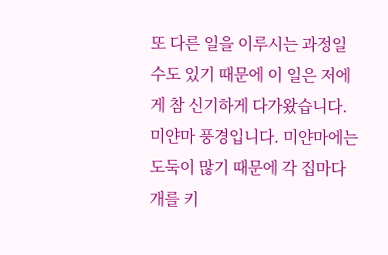또 다른 일을 이루시는 과정일 수도 있기 때문에 이 일은 저에게 참 신기하게 다가왔습니다.
미얀마 풍경입니다. 미얀마에는 도둑이 많기 때문에 각 집마다 개를 키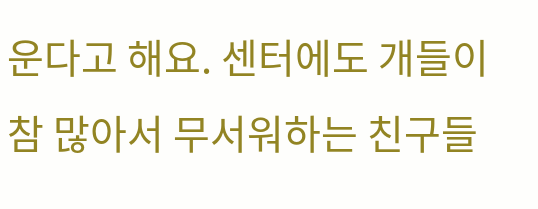운다고 해요. 센터에도 개들이 참 많아서 무서워하는 친구들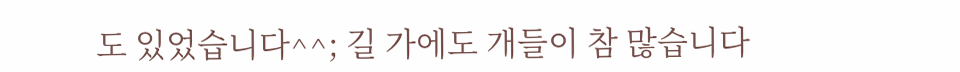도 있었습니다^^; 길 가에도 개들이 참 많습니다